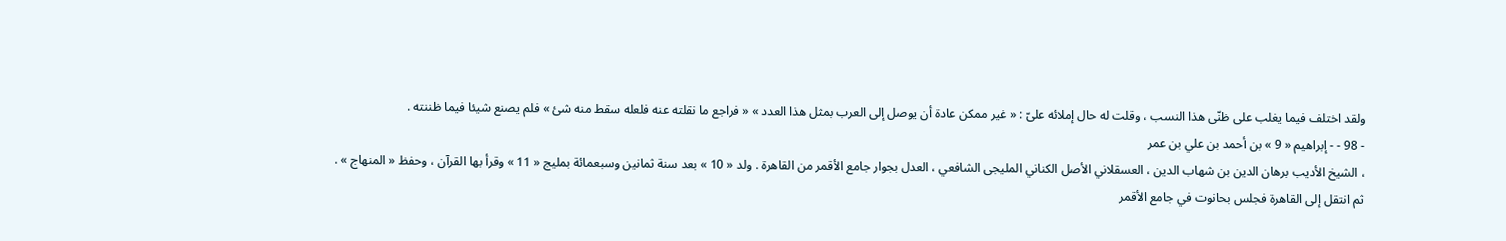ولقد اختلف فيما يغلب على ظنّى هذا النسب ، وقلت له حال إملائه علىّ : « غير ممكن عادة أن يوصل إلى العرب بمثل هذا العدد » « فراجع ما نقلته عنه فلعله سقط منه شئ » فلم يصنع شيئا فيما ظننته .
- 98 - - إبراهيم « 9 » بن أحمد بن علي بن عمر
، الشيخ الأديب برهان الدين بن شهاب الدين ، العسقلاني الأصل الكناني المليجى الشافعي ، العدل بجوار جامع الأقمر من القاهرة . ولد « 10 » بعد سنة ثمانين وسبعمائة بمليج « 11 » وقرأ بها القرآن ، وحفظ « المنهاج » .
ثم انتقل إلى القاهرة فجلس بحانوت في جامع الأقمر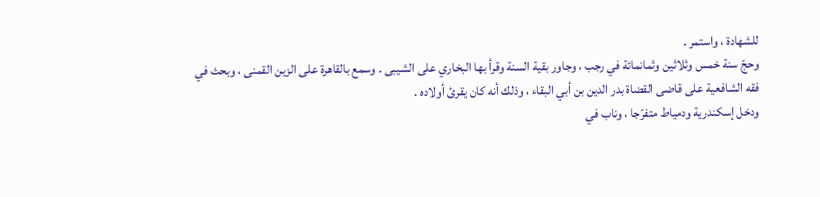للشهادة ، واستمر .
وحجّ سنة خمس وثلاثين وثمانمائة في رجب ، وجاور بقية السنة وقرأ بها البخاري على الشيبى . وسمع بالقاهرة على الزين القمنى ، وبحث في فقه الشافعية على قاضى القضاة بدر الدين بن أبي البقاء ، وذلك أنه كان يقرئ أولاده .
ودخل إسكندرية ودمياط متفرّجا ، وناب في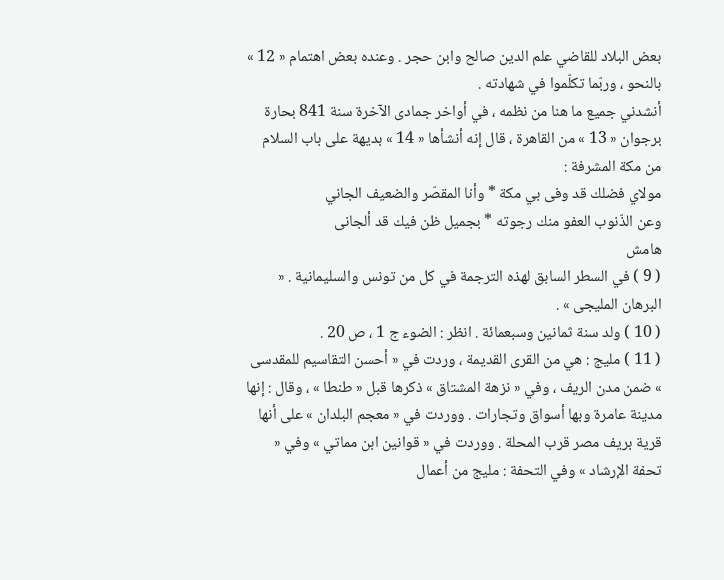بعض البلاد للقاضي علم الدين صالح وابن حجر . وعنده بعض اهتمام « 12 » بالنحو ، وربّما تكلّموا في شهادته .
أنشدني جميع ما هنا من نظمه ، في أواخر جمادى الآخرة سنة 841 بحارة برجوان « 13 » من القاهرة ، قال إنه أنشأها « 14 » بديهة على باب السلام من مكة المشرفة :
مولاي فضلك قد وفى بي مكة * وأنا المقصّر والضعيف الجاني
وعن الذّنوب العفو منك رجوته * بجميل ظن فيك قد ألجانى
هامش
( 9 ) في السطر السابق لهذه الترجمة في كل من تونس والسليمانية . « البرهان المليجى » .
( 10 ) ولد سنة ثمانين وسبعمائة . انظر : الضوء ج 1 ، ص 20 .
( 11 ) مليج : هي من القرى القديمة ، وردت في « أحسن التقاسيم للمقدسى » ضمن مدن الريف ، وفي « نزهة المشتاق » ذكرها قبل « طنطا » ، وقال : إنها مدينة عامرة وبها أسواق وتجارات . ووردت في « معجم البلدان » على أنها قرية بريف مصر قرب المحلة . ووردت في « قوانين ابن مماتي » وفي « تحفة الإرشاد » وفي التحفة : مليج من أعمال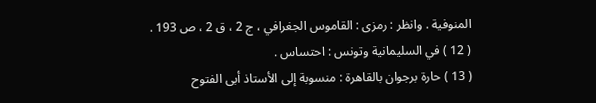المنوفية . وانظر : رمزى : القاموس الجغرافي ، ج 2 ، ق 2 ، ص 193 .
( 12 ) في السليمانية وتونس : احتساس .
( 13 ) حارة برجوان بالقاهرة : منسوبة إلى الأستاذ أبى الفتوح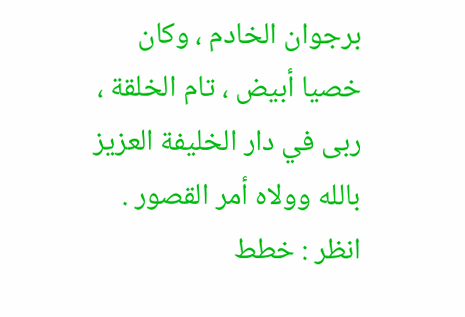برجوان الخادم ، وكان خصيا أبيض ، تام الخلقة ، ربى في دار الخليفة العزيز بالله وولاه أمر القصور . انظر : خطط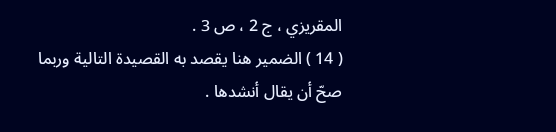المقريزي ، ج 2 ، ص 3 .
( 14 ) الضمير هنا يقصد به القصيدة التالية وربما صحّ أن يقال أنشدها .